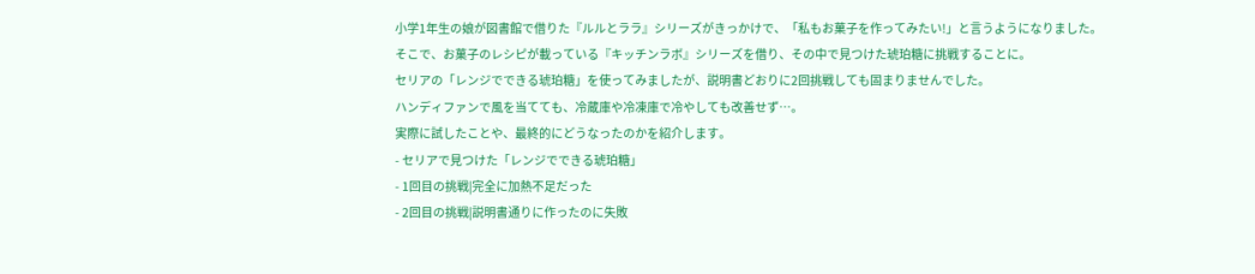小学1年生の娘が図書館で借りた『ルルとララ』シリーズがきっかけで、「私もお菓子を作ってみたい!」と言うようになりました。
そこで、お菓子のレシピが載っている『キッチンラボ』シリーズを借り、その中で見つけた琥珀糖に挑戦することに。
セリアの「レンジでできる琥珀糖」を使ってみましたが、説明書どおりに2回挑戦しても固まりませんでした。
ハンディファンで風を当てても、冷蔵庫や冷凍庫で冷やしても改善せず…。
実際に試したことや、最終的にどうなったのかを紹介します。
- セリアで見つけた「レンジでできる琥珀糖」
- 1回目の挑戦|完全に加熱不足だった
- 2回目の挑戦|説明書通りに作ったのに失敗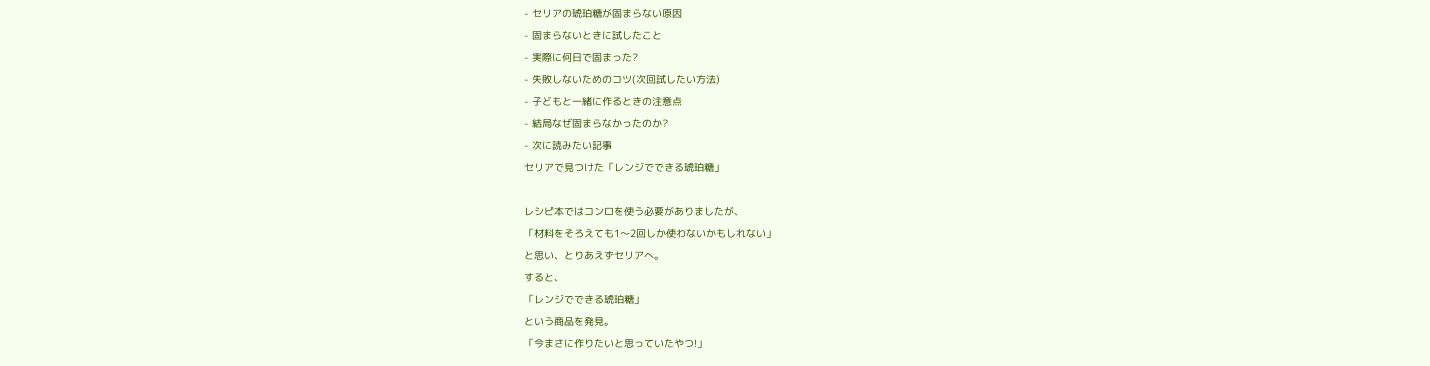- セリアの琥珀糖が固まらない原因
- 固まらないときに試したこと
- 実際に何日で固まった?
- 失敗しないためのコツ(次回試したい方法)
- 子どもと一緒に作るときの注意点
- 結局なぜ固まらなかったのか?
- 次に読みたい記事
セリアで見つけた「レンジでできる琥珀糖」

レシピ本ではコンロを使う必要がありましたが、
「材料をそろえても1〜2回しか使わないかもしれない」
と思い、とりあえずセリアへ。
すると、
「レンジでできる琥珀糖」
という商品を発見。
「今まさに作りたいと思っていたやつ!」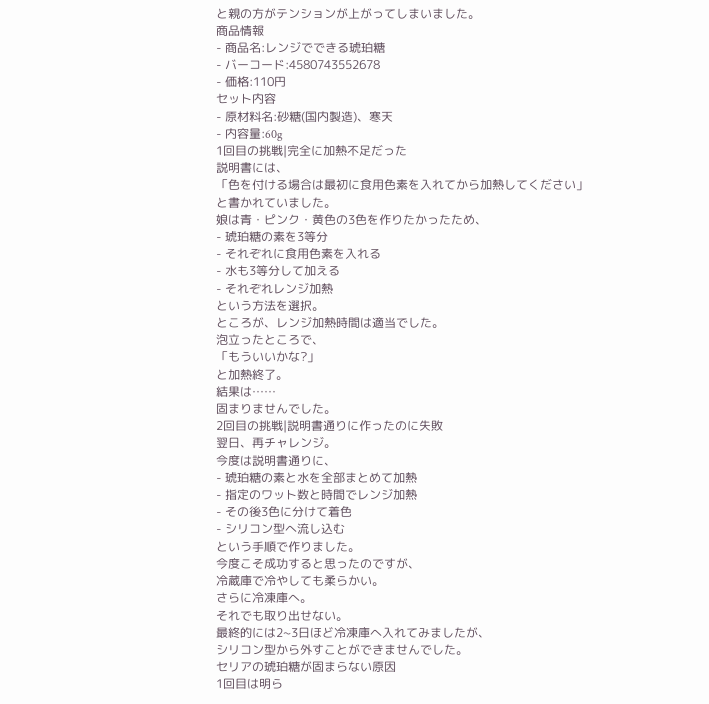と親の方がテンションが上がってしまいました。
商品情報
- 商品名:レンジでできる琥珀糖
- バーコード:4580743552678
- 価格:110円
セット内容
- 原材料名:砂糖(国内製造)、寒天
- 内容量:60g
1回目の挑戦|完全に加熱不足だった
説明書には、
「色を付ける場合は最初に食用色素を入れてから加熱してください」
と書かれていました。
娘は青・ピンク・黄色の3色を作りたかったため、
- 琥珀糖の素を3等分
- それぞれに食用色素を入れる
- 水も3等分して加える
- それぞれレンジ加熱
という方法を選択。
ところが、レンジ加熱時間は適当でした。
泡立ったところで、
「もういいかな?」
と加熱終了。
結果は……
固まりませんでした。
2回目の挑戦|説明書通りに作ったのに失敗
翌日、再チャレンジ。
今度は説明書通りに、
- 琥珀糖の素と水を全部まとめて加熱
- 指定のワット数と時間でレンジ加熱
- その後3色に分けて着色
- シリコン型へ流し込む
という手順で作りました。
今度こそ成功すると思ったのですが、
冷蔵庫で冷やしても柔らかい。
さらに冷凍庫へ。
それでも取り出せない。
最終的には2~3日ほど冷凍庫へ入れてみましたが、
シリコン型から外すことができませんでした。
セリアの琥珀糖が固まらない原因
1回目は明ら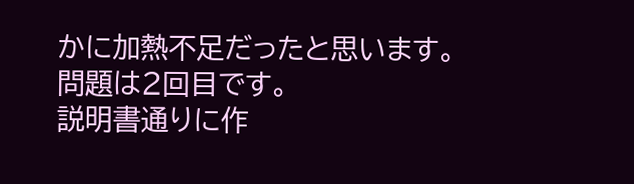かに加熱不足だったと思います。
問題は2回目です。
説明書通りに作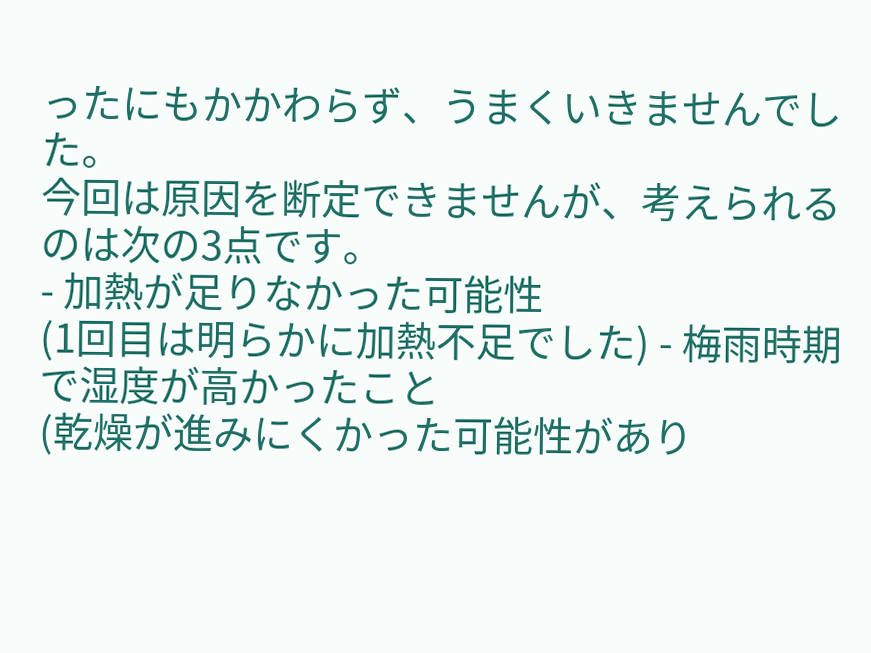ったにもかかわらず、うまくいきませんでした。
今回は原因を断定できませんが、考えられるのは次の3点です。
- 加熱が足りなかった可能性
(1回目は明らかに加熱不足でした) - 梅雨時期で湿度が高かったこと
(乾燥が進みにくかった可能性があり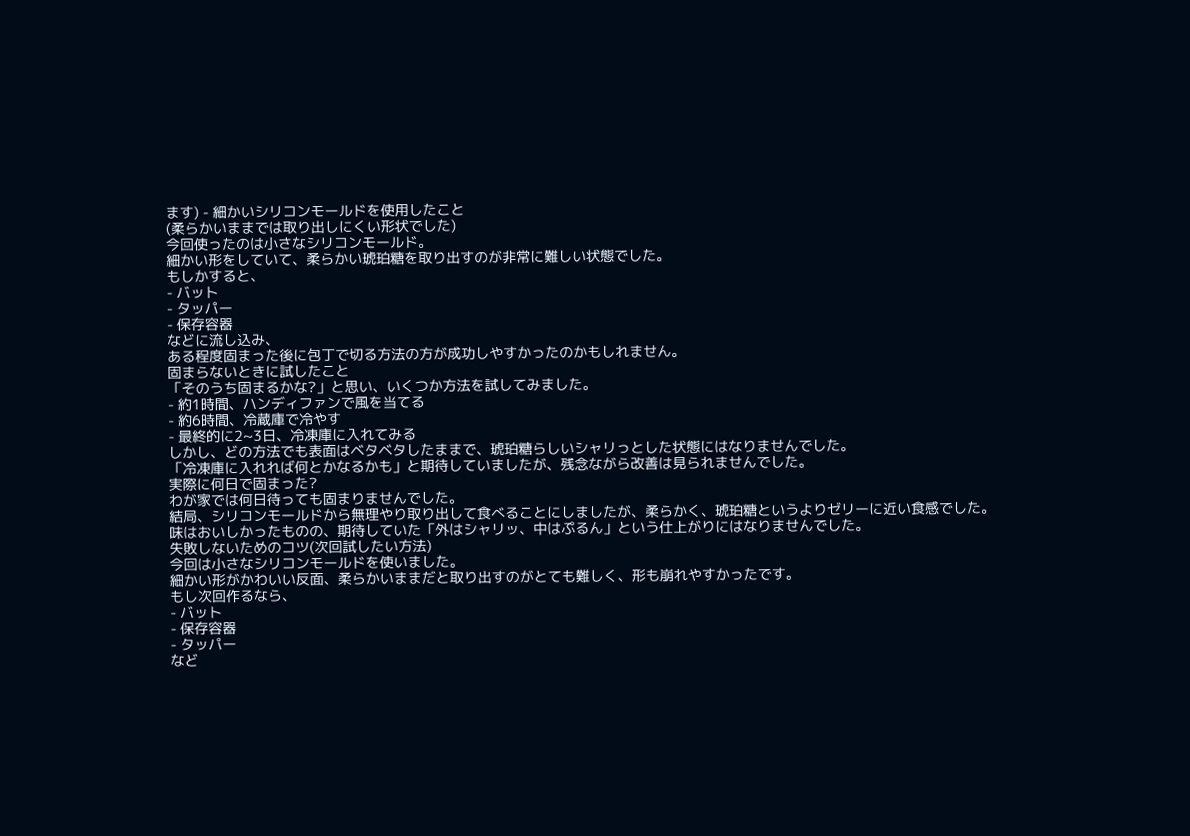ます) - 細かいシリコンモールドを使用したこと
(柔らかいままでは取り出しにくい形状でした)
今回使ったのは小さなシリコンモールド。
細かい形をしていて、柔らかい琥珀糖を取り出すのが非常に難しい状態でした。
もしかすると、
- バット
- タッパー
- 保存容器
などに流し込み、
ある程度固まった後に包丁で切る方法の方が成功しやすかったのかもしれません。
固まらないときに試したこと
「そのうち固まるかな?」と思い、いくつか方法を試してみました。
- 約1時間、ハンディファンで風を当てる
- 約6時間、冷蔵庫で冷やす
- 最終的に2~3日、冷凍庫に入れてみる
しかし、どの方法でも表面はベタベタしたままで、琥珀糖らしいシャリっとした状態にはなりませんでした。
「冷凍庫に入れれば何とかなるかも」と期待していましたが、残念ながら改善は見られませんでした。
実際に何日で固まった?
わが家では何日待っても固まりませんでした。
結局、シリコンモールドから無理やり取り出して食べることにしましたが、柔らかく、琥珀糖というよりゼリーに近い食感でした。
味はおいしかったものの、期待していた「外はシャリッ、中はぷるん」という仕上がりにはなりませんでした。
失敗しないためのコツ(次回試したい方法)
今回は小さなシリコンモールドを使いました。
細かい形がかわいい反面、柔らかいままだと取り出すのがとても難しく、形も崩れやすかったです。
もし次回作るなら、
- バット
- 保存容器
- タッパー
など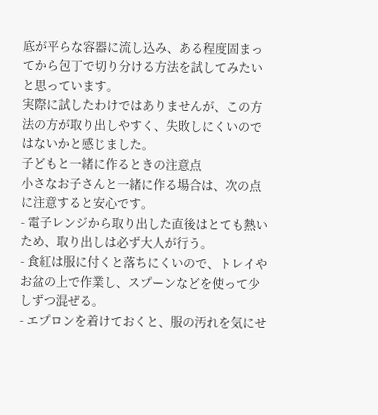底が平らな容器に流し込み、ある程度固まってから包丁で切り分ける方法を試してみたいと思っています。
実際に試したわけではありませんが、この方法の方が取り出しやすく、失敗しにくいのではないかと感じました。
子どもと一緒に作るときの注意点
小さなお子さんと一緒に作る場合は、次の点に注意すると安心です。
- 電子レンジから取り出した直後はとても熱いため、取り出しは必ず大人が行う。
- 食紅は服に付くと落ちにくいので、トレイやお盆の上で作業し、スプーンなどを使って少しずつ混ぜる。
- エプロンを着けておくと、服の汚れを気にせ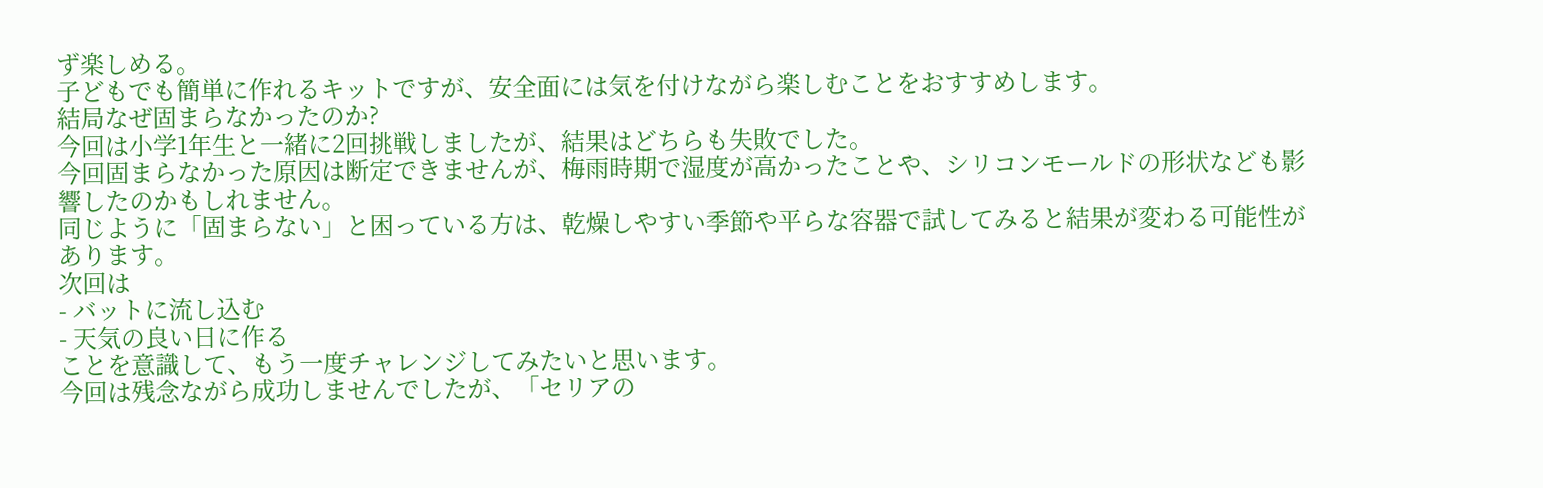ず楽しめる。
子どもでも簡単に作れるキットですが、安全面には気を付けながら楽しむことをおすすめします。
結局なぜ固まらなかったのか?
今回は小学1年生と一緒に2回挑戦しましたが、結果はどちらも失敗でした。
今回固まらなかった原因は断定できませんが、梅雨時期で湿度が高かったことや、シリコンモールドの形状なども影響したのかもしれません。
同じように「固まらない」と困っている方は、乾燥しやすい季節や平らな容器で試してみると結果が変わる可能性があります。
次回は
- バットに流し込む
- 天気の良い日に作る
ことを意識して、もう一度チャレンジしてみたいと思います。
今回は残念ながら成功しませんでしたが、「セリアの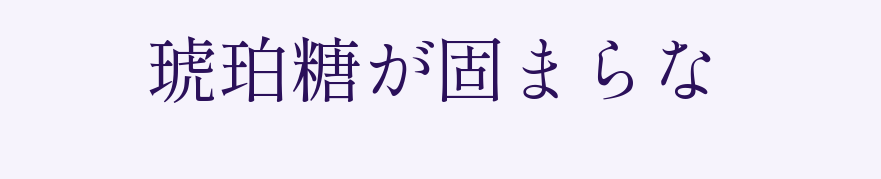琥珀糖が固まらな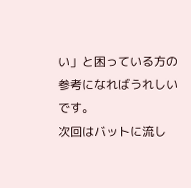い」と困っている方の参考になればうれしいです。
次回はバットに流し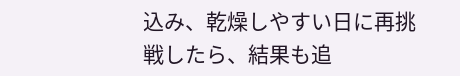込み、乾燥しやすい日に再挑戦したら、結果も追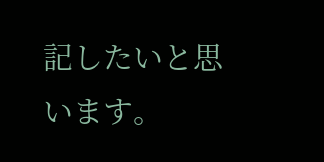記したいと思います。